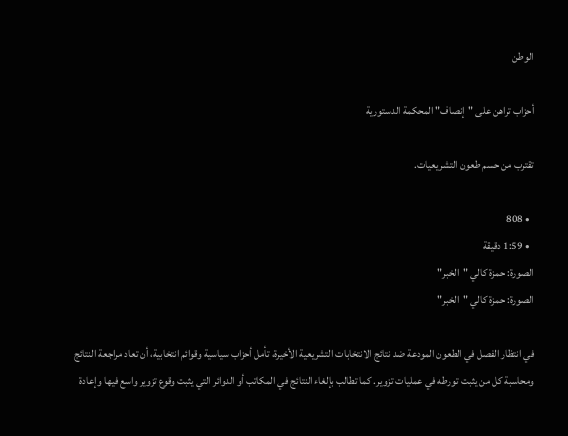الوطن

أحزاب تراهن على "إنصاف" المحكمة الدستورية

تقترب من حسم طعون التشريعيات.

  • 808
  • 1:59 دقيقة
الصورة: حمزة كالي "الخبر"
الصورة: حمزة كالي "الخبر"

في انتظار الفصل في الطعون المودعة ضد نتائج الانتخابات التشريعية الأخيرة، تأمل أحزاب سياسية وقوائم انتخابية، أن تعاد مراجعة النتائج ومحاسبة كل من يثبت تورطه في عمليات تزوير. كما تطالب بإلغاء النتائج في المكاتب أو الدوائر التي يثبت وقوع تزوير واسع فيها وإعادة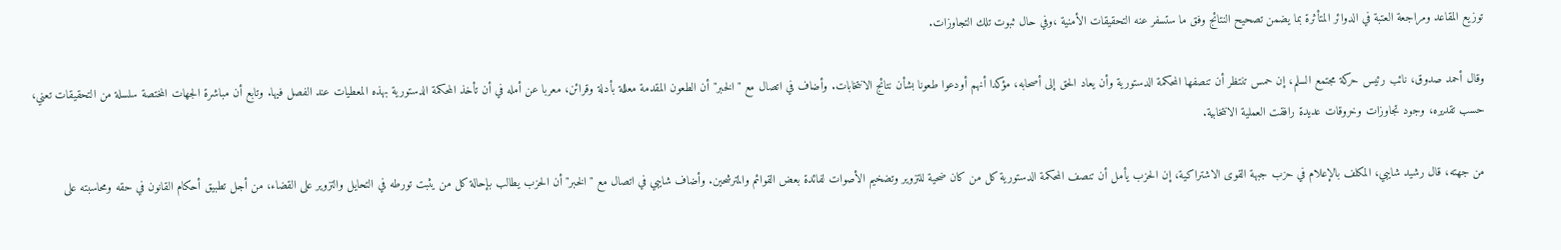توزيع المقاعد ومراجعة العتبة في الدوائر المتأثرة بما يضمن تصحيح النتائج وفق ما ستسفر عنه التحقيقات الأمنية ،وفي حال ثبوت تلك التجاوزات.

وقال أحمد صدوق، نائب رئيس حركة مجتمع السلم، إن حمس تنتظر أن تنصفها المحكمة الدستورية وأن يعاد الحق إلى أصحابه، مؤكدا أنهم أودعوا طعونا بشأن نتائج الانتخابات. وأضاف في اتصال مع "الخبر" أن الطعون المقدمة معللة بأدلة وقرائن، معربا عن أمله في أن تأخذ المحكمة الدستورية بهذه المعطيات عند الفصل فيها. وتابع أن مباشرة الجهات المختصة سلسلة من التحقيقات تعني، حسب تقديره، وجود تجاوزات وخروقات عديدة رافقت العملية الانتخابية.

من جهته، قال رشيد شايبي، المكلف بالإعلام في حزب جبهة القوى الاشتراكية، إن الحزب يأمل أن تنصف المحكمة الدستورية كل من كان ضحية للتزوير وتضخيم الأصوات لفائدة بعض القوائم والمترشحين. وأضاف شايبي في اتصال مع "الخبر" أن الحزب يطالب بإحالة كل من يثبت تورطه في التحايل والتزوير على القضاء، من أجل تطبيق أحكام القانون في حقه ومحاسبته على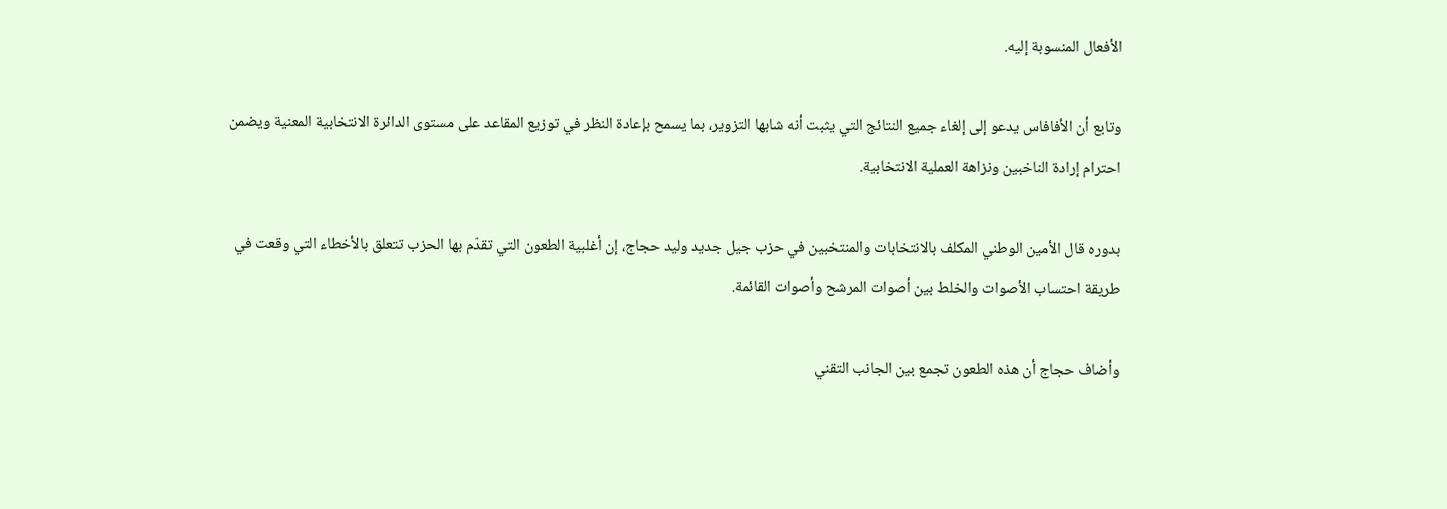الأفعال المنسوبة إليه.

وتابع أن الأفافاس يدعو إلى إلغاء جميع النتائج التي يثبت أنه شابها التزوير، بما يسمح بإعادة النظر في توزيع المقاعد على مستوى الدائرة الانتخابية المعنية ويضمن احترام إرادة الناخبين ونزاهة العملية الانتخابية.

بدوره قال الأمين الوطني المكلف بالانتخابات والمنتخبين في حزب جيل جديد وليد حجاج، إن أغلبية الطعون التي تقدّم بها الحزب تتعلق بالأخطاء التي وقعت في طريقة احتساب الأصوات والخلط بين أصوات المرشح وأصوات القائمة.

وأضاف حجاج أن هذه الطعون تجمع بين الجانب التقني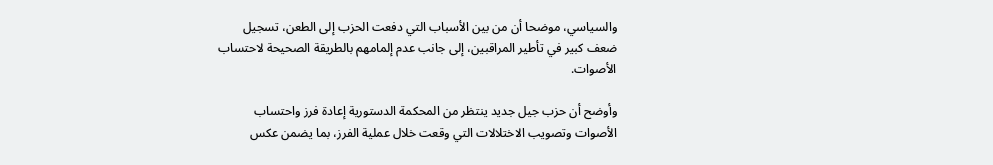والسياسي، موضحا أن من بين الأسباب التي دفعت الحزب إلى الطعن، تسجيل ضعف كبير في تأطير المراقبين، إلى جانب عدم إلمامهم بالطريقة الصحيحة لاحتساب الأصوات.

وأوضح أن حزب جيل جديد ينتظر من المحكمة الدستورية إعادة فرز واحتساب الأصوات وتصويب الاختلالات التي وقعت خلال عملية الفرز، بما يضمن عكس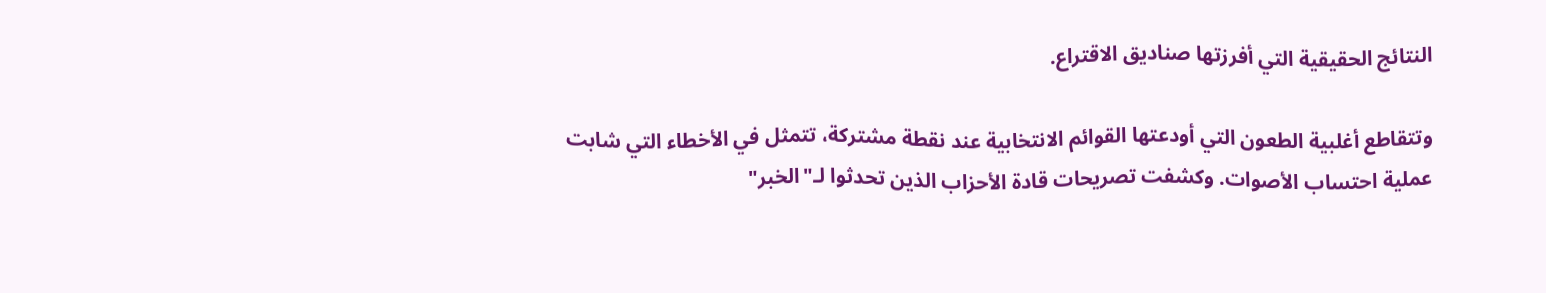النتائج الحقيقية التي أفرزتها صناديق الاقتراع.

وتتقاطع أغلبية الطعون التي أودعتها القوائم الانتخابية عند نقطة مشتركة، تتمثل في الأخطاء التي شابت عملية احتساب الأصوات. وكشفت تصريحات قادة الأحزاب الذين تحدثوا لـ"الخبر"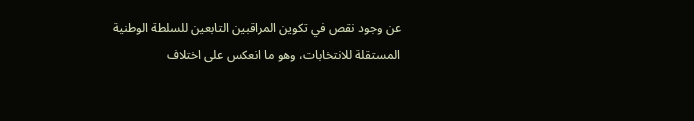عن وجود نقص في تكوين المراقبين التابعين للسلطة الوطنية المستقلة للانتخابات، وهو ما انعكس على اختلاف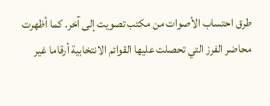طرق احتساب الأصوات من مكتب تصويت إلى آخر. كما أظهرت محاضر الفرز التي تحصلت عليها القوائم الانتخابية أرقاما غير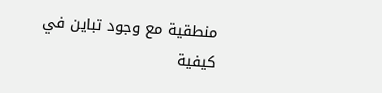منطقية مع وجود تباين في كيفية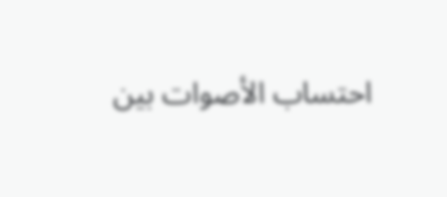احتساب الأصوات بين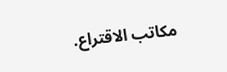مكاتب الاقتراع.